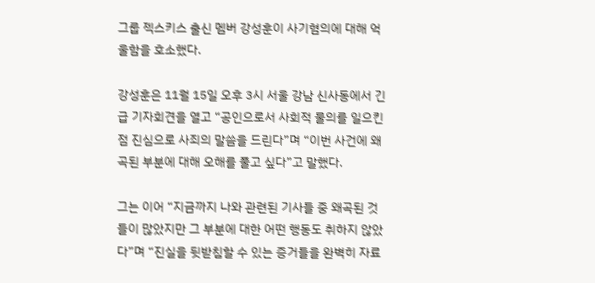그룹 젝스키스 출신 멤버 강성훈이 사기혐의에 대해 억울함을 호소했다.

강성훈은 11월 15일 오후 3시 서울 강남 신사동에서 긴급 기자회견을 열고 “공인으로서 사회적 물의를 일으킨 점 진심으로 사죄의 말씀을 드린다”며 “이번 사건에 왜곡된 부분에 대해 오해를 풀고 싶다”고 말했다.

그는 이어 “지금까지 나와 관련된 기사들 중 왜곡된 것들이 많았지만 그 부분에 대한 어떤 행동도 취하지 않았다”며 “진실을 뒷받침할 수 있는 증거들을 완벽히 자료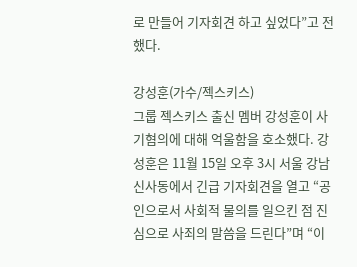로 만들어 기자회견 하고 싶었다”고 전했다.

강성훈(가수/젝스키스)
그룹 젝스키스 출신 멤버 강성훈이 사기혐의에 대해 억울함을 호소했다. 강성훈은 11월 15일 오후 3시 서울 강남 신사동에서 긴급 기자회견을 열고 “공인으로서 사회적 물의를 일으킨 점 진심으로 사죄의 말씀을 드린다”며 “이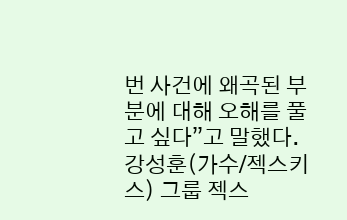번 사건에 왜곡된 부분에 대해 오해를 풀고 싶다”고 말했다.
강성훈(가수/젝스키스) 그룹 젝스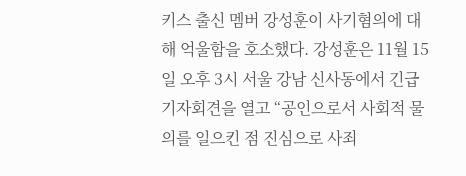키스 출신 멤버 강성훈이 사기혐의에 대해 억울함을 호소했다. 강성훈은 11월 15일 오후 3시 서울 강남 신사동에서 긴급 기자회견을 열고 “공인으로서 사회적 물의를 일으킨 점 진심으로 사죄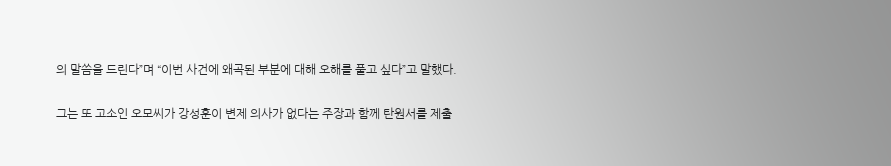의 말씀을 드린다”며 “이번 사건에 왜곡된 부분에 대해 오해를 풀고 싶다”고 말했다.

그는 또 고소인 오모씨가 강성훈이 변제 의사가 없다는 주장과 함께 탄원서를 제출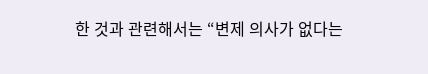한 것과 관련해서는 “변제 의사가 없다는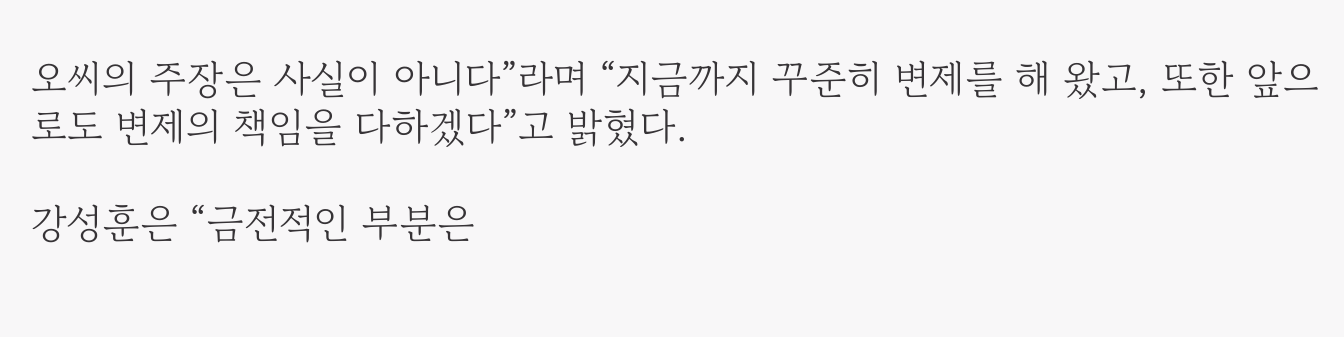오씨의 주장은 사실이 아니다”라며 “지금까지 꾸준히 변제를 해 왔고, 또한 앞으로도 변제의 책임을 다하겠다”고 밝혔다.

강성훈은 “금전적인 부분은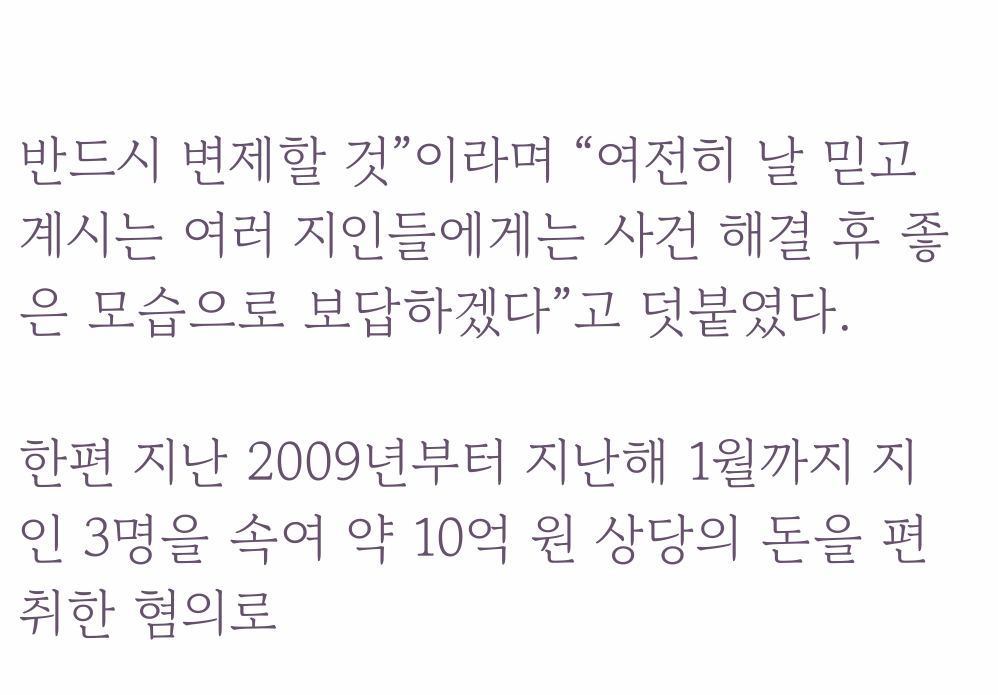반드시 변제할 것”이라며 “여전히 날 믿고 계시는 여러 지인들에게는 사건 해결 후 좋은 모습으로 보답하겠다”고 덧붙였다.

한편 지난 2009년부터 지난해 1월까지 지인 3명을 속여 약 10억 원 상당의 돈을 편취한 혐의로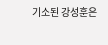기소된 강성훈은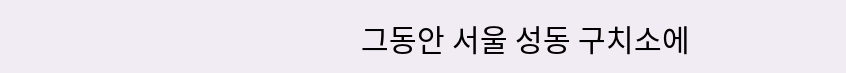그동안 서울 성동 구치소에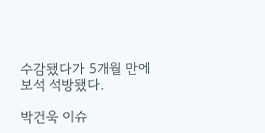수감됐다가 5개월 만에 보석 석방됐다.

박건욱 이슈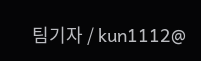팀기자 / kun1112@